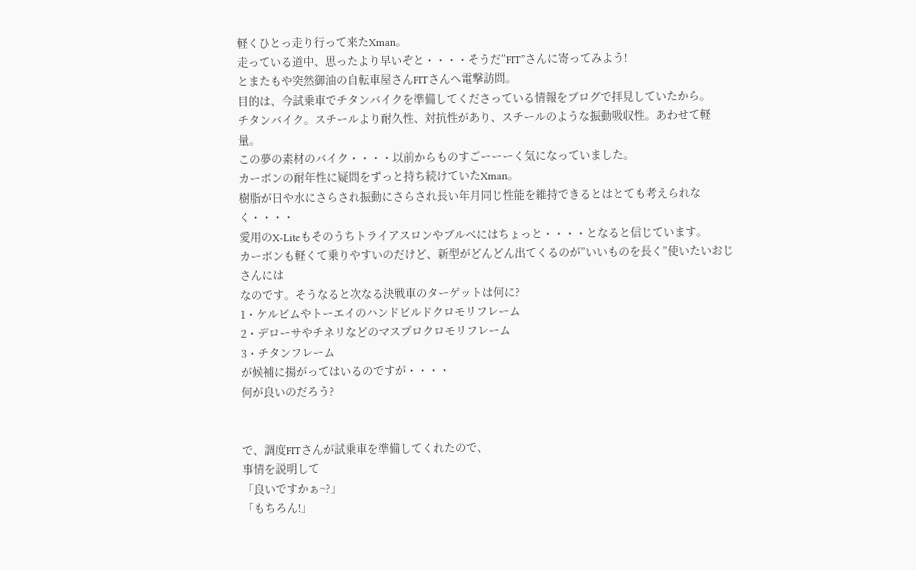軽くひとっ走り行って来たXman。
走っている道中、思ったより早いぞと・・・・そうだ”FIT”さんに寄ってみよう!
とまたもや突然御油の自転車屋さんFITさんへ電撃訪問。
目的は、今試乗車でチタンバイクを準備してくださっている情報をブログで拝見していたから。
チタンバイク。スチールより耐久性、対抗性があり、スチールのような振動吸収性。あわせて軽量。
この夢の素材のバイク・・・・以前からものすごーーーく気になっていました。
カーボンの耐年性に疑問をずっと持ち続けていたXman。
樹脂が日や水にさらされ振動にさらされ長い年月同じ性能を維持できるとはとても考えられなく・・・・
愛用のX-Liteもそのうちトライアスロンやブルベにはちょっと・・・・となると信じています。
カーボンも軽くて乗りやすいのだけど、新型がどんどん出てくるのが”いいものを長く”使いたいおじさんには
なのです。そうなると次なる決戦車のターゲットは何に?
1・ケルビムやトーエイのハンドビルドクロモリフレーム
2・デローサやチネリなどのマスプロクロモリフレーム
3・チタンフレーム
が候補に揚がってはいるのですが・・・・
何が良いのだろう?


で、調度FITさんが試乗車を準備してくれたので、
事情を説明して
「良いですかぁ~?」
「もちろん!」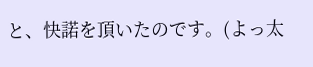と、快諾を頂いたのです。(よっ太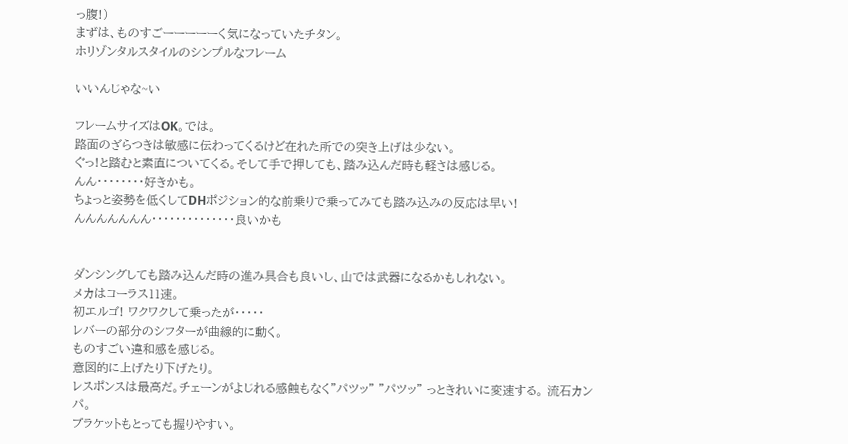っ腹!)
まずは、ものすごーーーーーく気になっていたチタン。
ホリゾンタルスタイルのシンプルなフレーム

いいんじゃな~い

フレームサイズはOK。では。
路面のざらつきは敏感に伝わってくるけど在れた所での突き上げは少ない。
ぐっ!と踏むと素直についてくる。そして手で押しても、踏み込んだ時も軽さは感じる。
んん・・・・・・・・好きかも。
ちょっと姿勢を低くしてDHポジション的な前乗りで乗ってみても踏み込みの反応は早い!
んんんんんんん・・・・・・・・・・・・・・良いかも


ダンシングしても踏み込んだ時の進み具合も良いし、山では武器になるかもしれない。
メカはコーラス11速。
初エルゴ! ワクワクして乗ったが・・・・・
レバーの部分のシフターが曲線的に動く。
ものすごい違和感を感じる。
意図的に上げたり下げたり。
レスポンスは最高だ。チェーンがよじれる感蝕もなく”パツッ” ”パツッ” っときれいに変速する。 流石カンパ。
ブラケットもとっても握りやすい。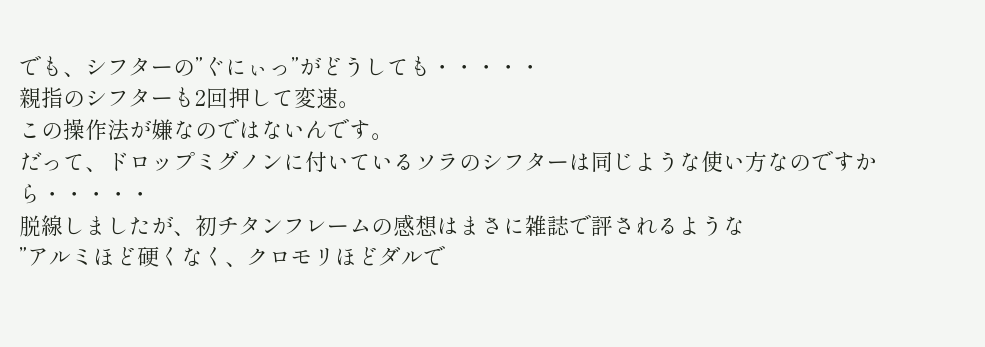でも、シフターの”ぐにぃっ”がどうしても・・・・・
親指のシフターも2回押して変速。
この操作法が嫌なのではないんです。
だって、ドロップミグノンに付いているソラのシフターは同じような使い方なのですから・・・・・
脱線しましたが、初チタンフレームの感想はまさに雑誌で評されるような
”アルミほど硬くなく、クロモリほどダルで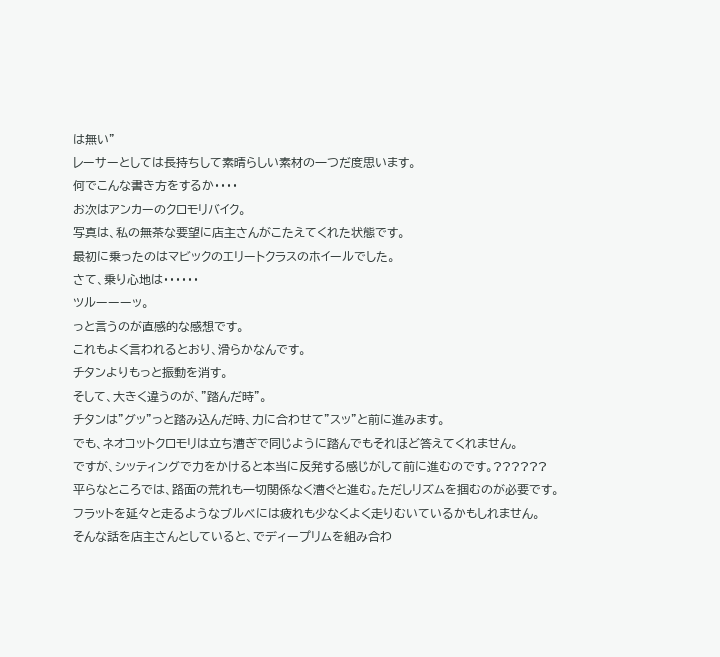は無い”
レーサーとしては長持ちして素晴らしい素材の一つだ度思います。
何でこんな書き方をするか・・・・
お次はアンカーのクロモリバイク。
写真は、私の無茶な要望に店主さんがこたえてくれた状態です。
最初に乗ったのはマビックのエリートクラスのホイールでした。
さて、乗り心地は・・・・・・
ツルーーーッ。
っと言うのが直感的な感想です。
これもよく言われるとおり、滑らかなんです。
チタンよりもっと振動を消す。
そして、大きく違うのが、”踏んだ時”。
チタンは”グッ”っと踏み込んだ時、力に合わせて”スッ”と前に進みます。
でも、ネオコットクロモリは立ち漕ぎで同じように踏んでもそれほど答えてくれません。
ですが、シッティングで力をかけると本当に反発する感じがして前に進むのです。??????
平らなところでは、路面の荒れも一切関係なく漕ぐと進む。ただしリズムを掴むのが必要です。
フラットを延々と走るようなブルベには疲れも少なくよく走りむいているかもしれません。
そんな話を店主さんとしていると、でディープリムを組み合わ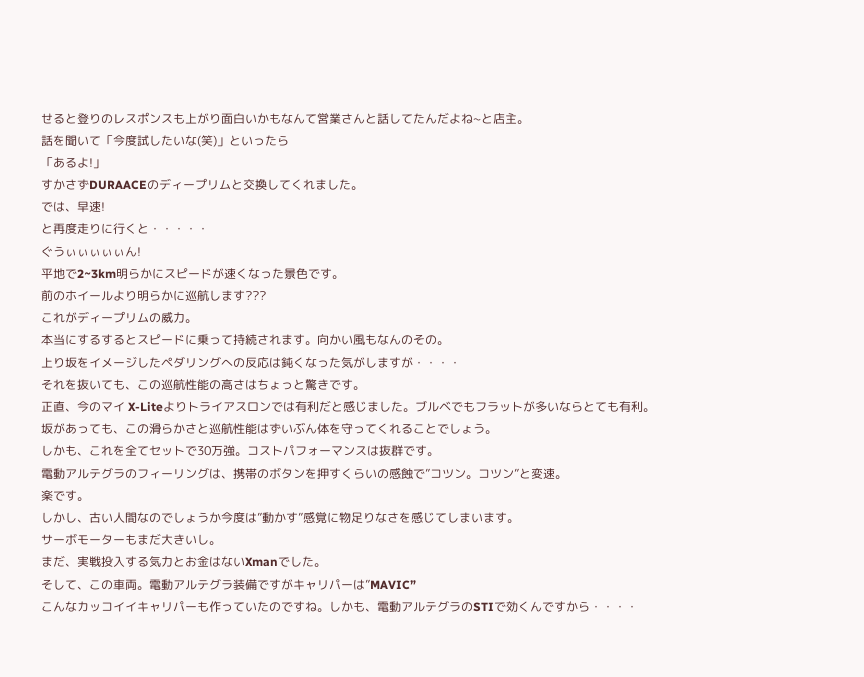せると登りのレスポンスも上がり面白いかもなんて営業さんと話してたんだよね~と店主。
話を聞いて「今度試したいな(笑)」といったら
「あるよ!」
すかさずDURAACEのディープリムと交換してくれました。
では、早速!
と再度走りに行くと・・・・・
ぐうぃぃぃぃぃん!
平地で2~3km明らかにスピードが速くなった景色です。
前のホイールより明らかに巡航します???
これがディープリムの威力。
本当にするするとスピードに乗って持続されます。向かい風もなんのその。
上り坂をイメージしたペダリングへの反応は鈍くなった気がしますが・・・・
それを抜いても、この巡航性能の高さはちょっと驚きです。
正直、今のマイ X-Liteよりトライアスロンでは有利だと感じました。ブルベでもフラットが多いならとても有利。
坂があっても、この滑らかさと巡航性能はずいぶん体を守ってくれることでしょう。
しかも、これを全てセットで30万強。コストパフォーマンスは抜群です。
電動アルテグラのフィーリングは、携帯のボタンを押すくらいの感蝕で”コツン。コツン”と変速。
楽です。
しかし、古い人間なのでしょうか今度は”動かす”感覚に物足りなさを感じてしまいます。
サーボモーターもまだ大きいし。
まだ、実戦投入する気力とお金はないXmanでした。
そして、この車両。電動アルテグラ装備ですがキャリパーは”MAVIC”
こんなカッコイイキャリパーも作っていたのですね。しかも、電動アルテグラのSTIで効くんですから・・・・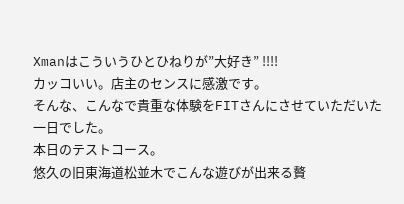Xmanはこういうひとひねりが”大好き” !!!!
カッコいい。店主のセンスに感激です。
そんな、こんなで貴重な体験をFITさんにさせていただいた一日でした。
本日のテストコース。
悠久の旧東海道松並木でこんな遊びが出来る贅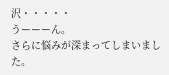沢・・・・・
うーーーん。
さらに悩みが深まってしまいました。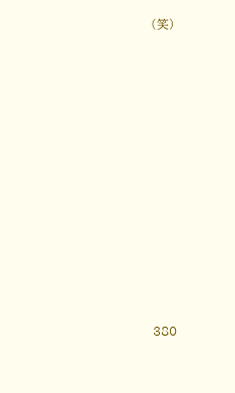(笑)















380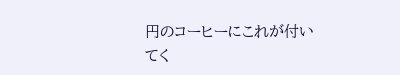円のコーヒーにこれが付いてく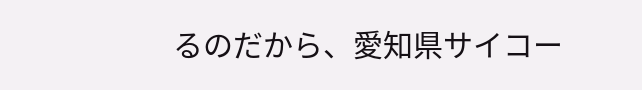るのだから、愛知県サイコー